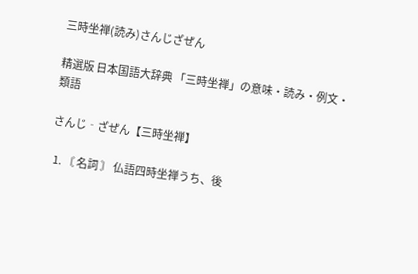三時坐禅(読み)さんじざぜん

精選版 日本国語大辞典 「三時坐禅」の意味・読み・例文・類語

さんじ‐ざぜん【三時坐禅】

  1. 〘 名詞 〙 仏語四時坐禅うち、後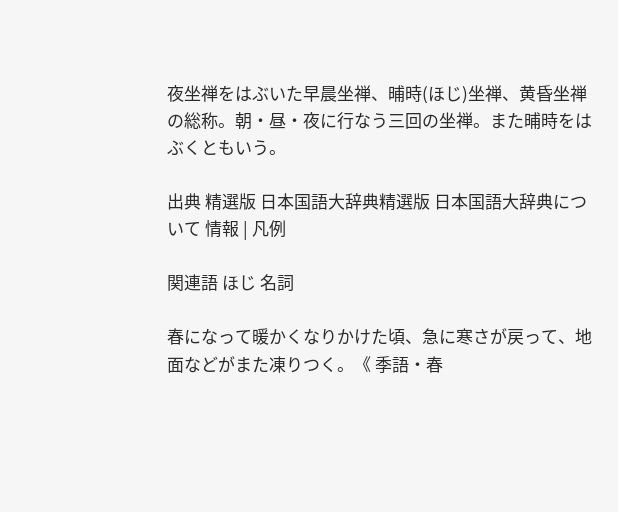夜坐禅をはぶいた早晨坐禅、晡時(ほじ)坐禅、黄昏坐禅の総称。朝・昼・夜に行なう三回の坐禅。また晡時をはぶくともいう。

出典 精選版 日本国語大辞典精選版 日本国語大辞典について 情報 | 凡例

関連語 ほじ 名詞

春になって暖かくなりかけた頃、急に寒さが戻って、地面などがまた凍りつく。《 季語・春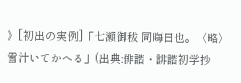》[初出の実例]「七瀬御秡 同晦日也。〈略〉雪汁いてかへる」(出典:俳諧・誹諧初学抄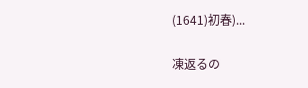(1641)初春)...

凍返るの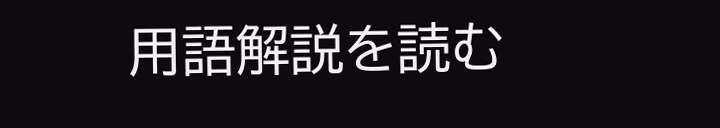用語解説を読む